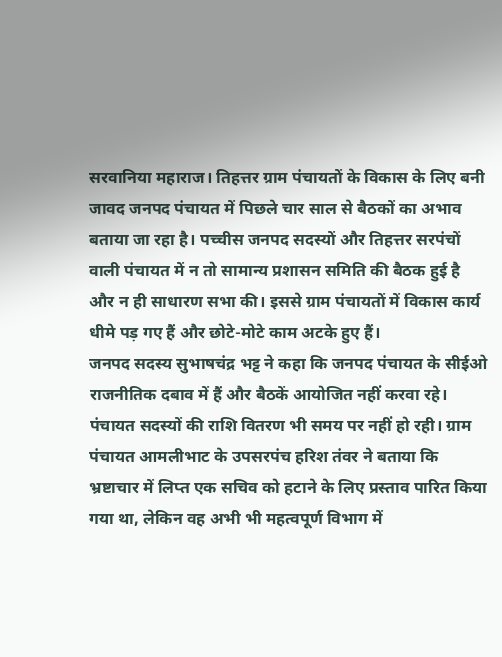सरवानिया महाराज। तिहत्तर ग्राम पंचायतों के विकास के लिए बनी जावद जनपद पंचायत में पिछले चार साल से बैठकों का अभाव बताया जा रहा है। पच्चीस जनपद सदस्यों और तिहत्तर सरपंचों वाली पंचायत में न तो सामान्य प्रशासन समिति की बैठक हुई है और न ही साधारण सभा की। इससे ग्राम पंचायतों में विकास कार्य धीमे पड़ गए हैं और छोटे-मोटे काम अटके हुए हैं।
जनपद सदस्य सुभाषचंद्र भट्ट ने कहा कि जनपद पंचायत के सीईओ राजनीतिक दबाव में हैं और बैठकें आयोजित नहीं करवा रहे। पंचायत सदस्यों की राशि वितरण भी समय पर नहीं हो रही। ग्राम पंचायत आमलीभाट के उपसरपंच हरिश तंवर ने बताया कि भ्रष्टाचार में लिप्त एक सचिव को हटाने के लिए प्रस्ताव पारित किया गया था, लेकिन वह अभी भी महत्वपूर्ण विभाग में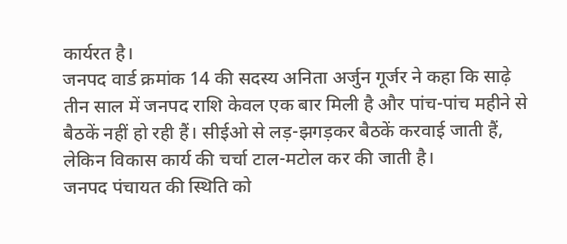कार्यरत है।
जनपद वार्ड क्रमांक 14 की सदस्य अनिता अर्जुन गूर्जर ने कहा कि साढ़े तीन साल में जनपद राशि केवल एक बार मिली है और पांच-पांच महीने से बैठकें नहीं हो रही हैं। सीईओ से लड़-झगड़कर बैठकें करवाई जाती हैं, लेकिन विकास कार्य की चर्चा टाल-मटोल कर की जाती है।
जनपद पंचायत की स्थिति को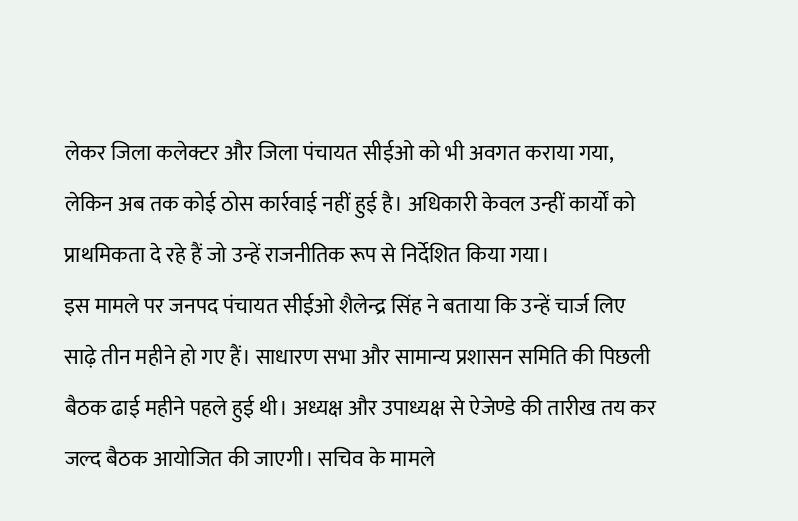लेकर जिला कलेक्टर और जिला पंचायत सीईओ को भी अवगत कराया गया, लेकिन अब तक कोई ठोस कार्रवाई नहीं हुई है। अधिकारी केवल उन्हीं कार्यों को प्राथमिकता दे रहे हैं जो उन्हें राजनीतिक रूप से निर्देशित किया गया।
इस मामले पर जनपद पंचायत सीईओ शैलेन्द्र सिंह ने बताया कि उन्हें चार्ज लिए साढ़े तीन महीने हो गए हैं। साधारण सभा और सामान्य प्रशासन समिति की पिछली बैठक ढाई महीने पहले हुई थी। अध्यक्ष और उपाध्यक्ष से ऐजेण्डे की तारीख तय कर जल्द बैठक आयोजित की जाएगी। सचिव के मामले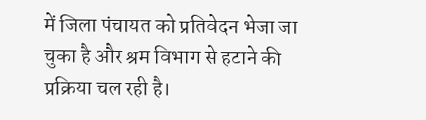में जिला पंचायत को प्रतिवेदन भेजा जा चुका है और श्रम विभाग से हटाने की प्रक्रिया चल रही है।